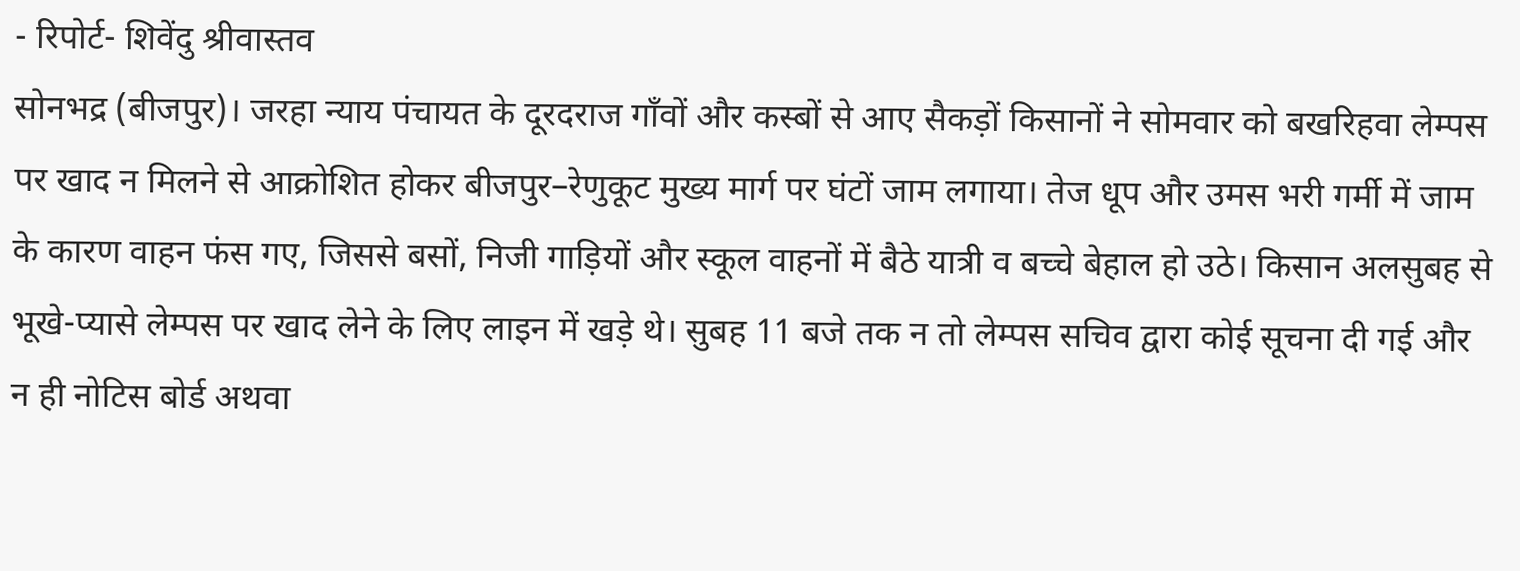- रिपोर्ट- शिवेंदु श्रीवास्तव
सोनभद्र (बीजपुर)। जरहा न्याय पंचायत के दूरदराज गाँवों और कस्बों से आए सैकड़ों किसानों ने सोमवार को बखरिहवा लेम्पस पर खाद न मिलने से आक्रोशित होकर बीजपुर–रेणुकूट मुख्य मार्ग पर घंटों जाम लगाया। तेज धूप और उमस भरी गर्मी में जाम के कारण वाहन फंस गए, जिससे बसों, निजी गाड़ियों और स्कूल वाहनों में बैठे यात्री व बच्चे बेहाल हो उठे। किसान अलसुबह से भूखे-प्यासे लेम्पस पर खाद लेने के लिए लाइन में खड़े थे। सुबह 11 बजे तक न तो लेम्पस सचिव द्वारा कोई सूचना दी गई और न ही नोटिस बोर्ड अथवा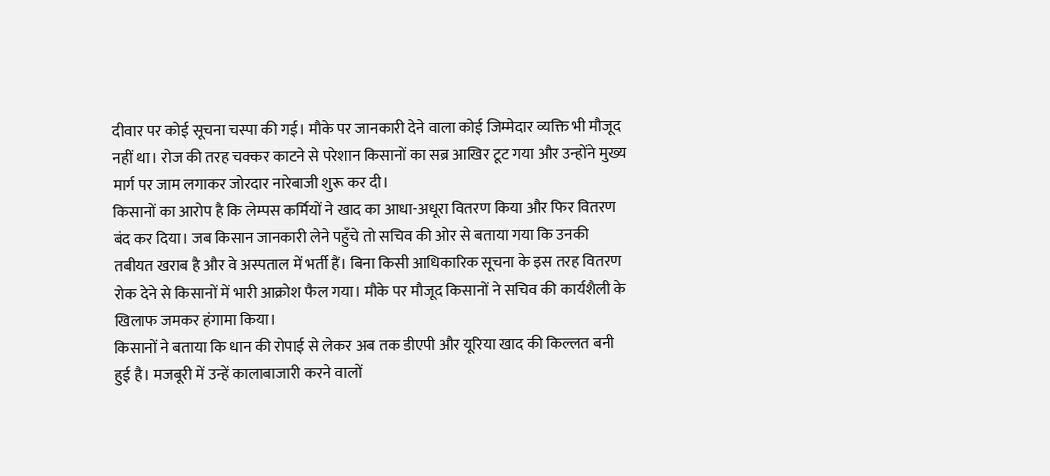दीवार पर कोई सूचना चस्पा की गई। मौके पर जानकारी देने वाला कोई जिम्मेदार व्यक्ति भी मौजूद नहीं था। रोज की तरह चक्कर काटने से परेशान किसानों का सब्र आखिर टूट गया और उन्होंने मुख्य मार्ग पर जाम लगाकर जोरदार नारेबाजी शुरू कर दी।
किसानों का आरोप है कि लेम्पस कर्मियों ने खाद का आधा-अधूरा वितरण किया और फिर वितरण बंद कर दिया। जब किसान जानकारी लेने पहुँचे तो सचिव की ओर से बताया गया कि उनकी तबीयत खराब है और वे अस्पताल में भर्ती हैं। बिना किसी आधिकारिक सूचना के इस तरह वितरण रोक देने से किसानों में भारी आक्रोश फैल गया। मौके पर मौजूद किसानों ने सचिव की कार्यशैली के खिलाफ जमकर हंगामा किया।
किसानों ने बताया कि धान की रोपाई से लेकर अब तक डीएपी और यूरिया खाद की किल्लत बनी हुई है। मजबूरी में उन्हें कालाबाजारी करने वालों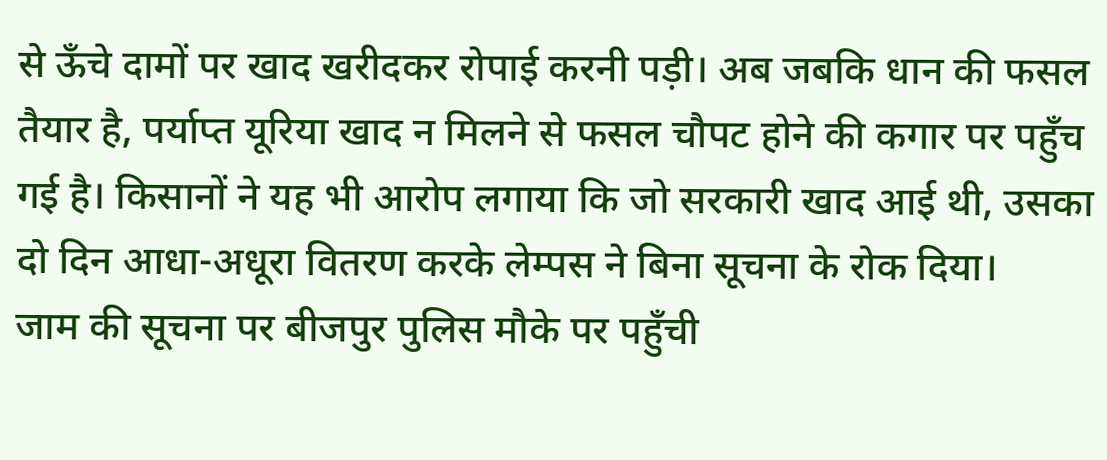से ऊँचे दामों पर खाद खरीदकर रोपाई करनी पड़ी। अब जबकि धान की फसल तैयार है, पर्याप्त यूरिया खाद न मिलने से फसल चौपट होने की कगार पर पहुँच गई है। किसानों ने यह भी आरोप लगाया कि जो सरकारी खाद आई थी, उसका दो दिन आधा-अधूरा वितरण करके लेम्पस ने बिना सूचना के रोक दिया।
जाम की सूचना पर बीजपुर पुलिस मौके पर पहुँची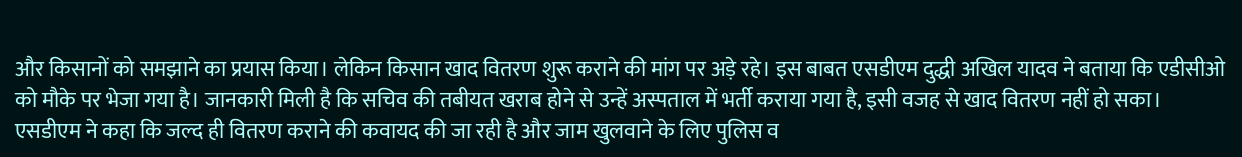और किसानों को समझाने का प्रयास किया। लेकिन किसान खाद वितरण शुरू कराने की मांग पर अड़े रहे। इस बाबत एसडीएम दुद्धी अखिल यादव ने बताया कि एडीसीओ को मौके पर भेजा गया है। जानकारी मिली है कि सचिव की तबीयत खराब होने से उन्हें अस्पताल में भर्ती कराया गया है, इसी वजह से खाद वितरण नहीं हो सका। एसडीएम ने कहा कि जल्द ही वितरण कराने की कवायद की जा रही है और जाम खुलवाने के लिए पुलिस व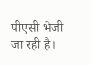पीएसी भेजी जा रही है।